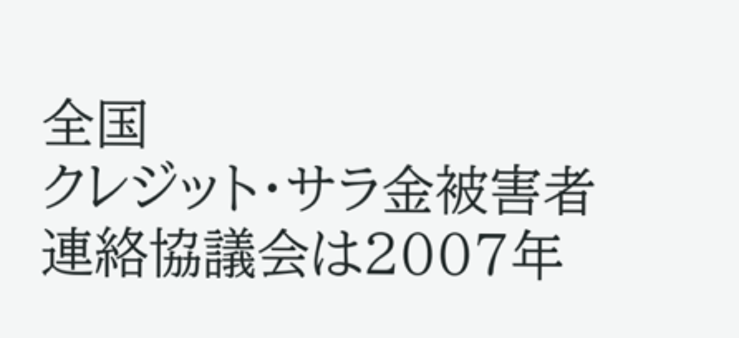全国
クレジット・サラ金被害者連絡協議会は2007年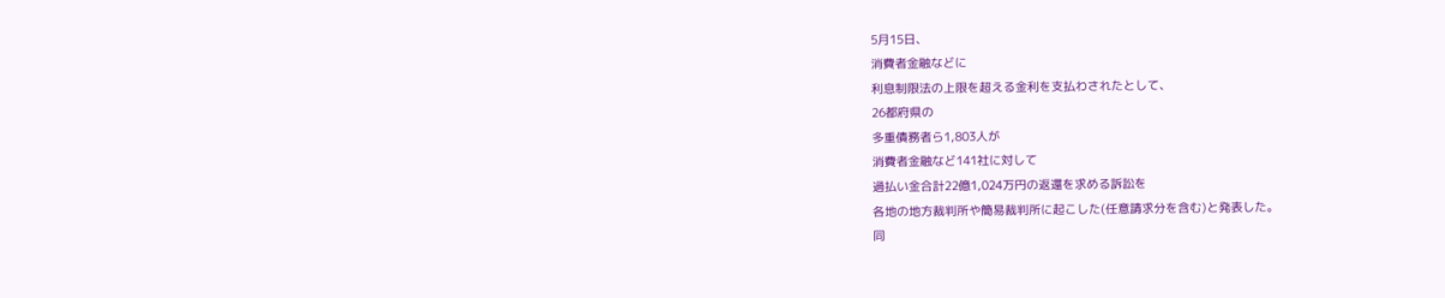5月15日、
消費者金融などに
利息制限法の上限を超える金利を支払わされたとして、
26都府県の
多重債務者ら1,803人が
消費者金融など141社に対して
過払い金合計22億1,024万円の返還を求める訴訟を
各地の地方裁判所や簡易裁判所に起こした(任意請求分を含む)と発表した。
同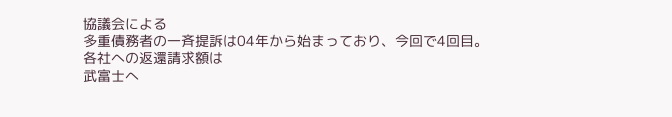協議会による
多重債務者の一斉提訴は04年から始まっており、今回で4回目。
各社への返還請求額は
武富士へ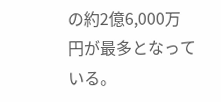の約2億6,000万円が最多となっている。